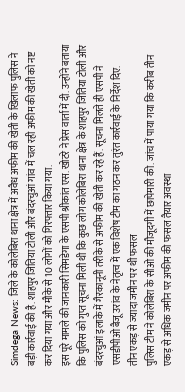Simdega News: जिले के कोलेबिरा थाना क्षेत्र में अवैध अफीम की खेती के खिलाफ पुलिस ने बड़ी कार्रवाई की है. शाहपुर जितिया टोली और बंदरचुआं गांव में चल रही अफीम की खेती को नष्ट कर दिया गया और मौके से 10 लोगों को गिरफ्तार किया गया.
इस पूरे मामले की जानकारी सिमडेगा के एसपी श्रीकांत एस. खोटरे ने प्रेस वार्ता में दी. उन्होंने बताया कि पुलिस को गुप्त सूचना मिली थी कि कुछ लोग कोलेबिरा थाना क्षेत्र के शाहपुर जितिया टोली और बंदरचुआं इलाके में गैरकानूनी तरीके से अफीम की खेती कर रहे हैं. सूचना मिलते ही एसपी ने एसडीपीओ बैजू उरांव के नेतृत्व में एक विशेष टीम का गठन कर तुरंत कार्रवाई के निर्देश दिए.
तीन एकड़ से ज्यादा जमीन पर थी फसल
पुलिस टीम ने कोलेबिरा के सीओ की मौजूदगी में छापेमारी की. जांच में पाया गया कि करीब तीन एकड़ से अधिक जमीन पर अफीम की फसल तैयार अवस्था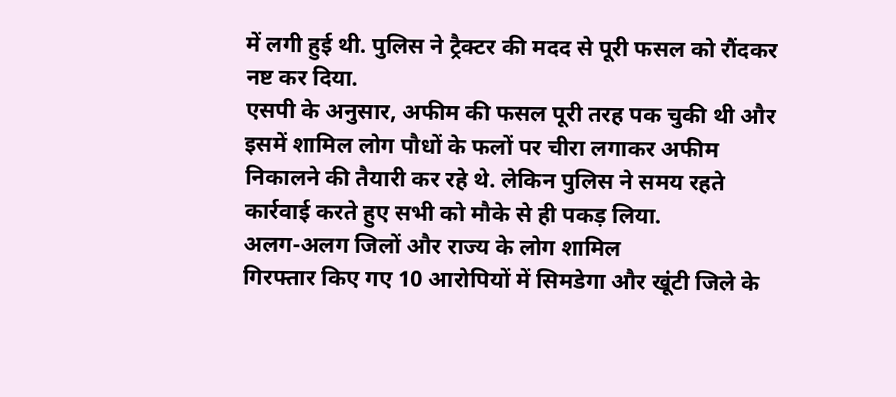में लगी हुई थी. पुलिस ने ट्रैक्टर की मदद से पूरी फसल को रौंदकर नष्ट कर दिया.
एसपी के अनुसार, अफीम की फसल पूरी तरह पक चुकी थी और इसमें शामिल लोग पौधों के फलों पर चीरा लगाकर अफीम निकालने की तैयारी कर रहे थे. लेकिन पुलिस ने समय रहते कार्रवाई करते हुए सभी को मौके से ही पकड़ लिया.
अलग-अलग जिलों और राज्य के लोग शामिल
गिरफ्तार किए गए 10 आरोपियों में सिमडेगा और खूंटी जिले के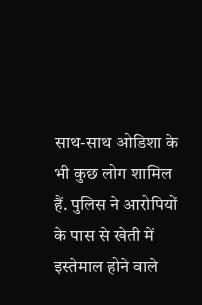साथ-साथ ओडिशा के भी कुछ लोग शामिल हैं. पुलिस ने आरोपियों के पास से खेती में इस्तेमाल होने वाले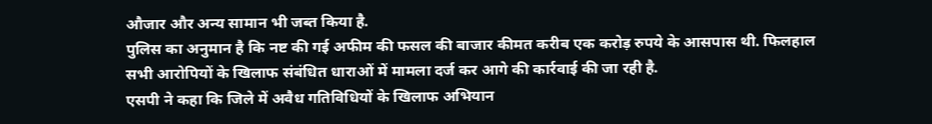औजार और अन्य सामान भी जब्त किया है.
पुलिस का अनुमान है कि नष्ट की गई अफीम की फसल की बाजार कीमत करीब एक करोड़ रुपये के आसपास थी. फिलहाल सभी आरोपियों के खिलाफ संबंधित धाराओं में मामला दर्ज कर आगे की कार्रवाई की जा रही है.
एसपी ने कहा कि जिले में अवैध गतिविधियों के खिलाफ अभियान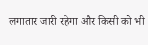लगातार जारी रहेगा और किसी को भी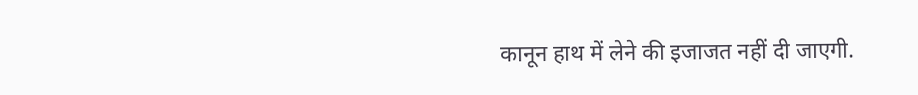कानून हाथ में लेने की इजाजत नहीं दी जाएगी.